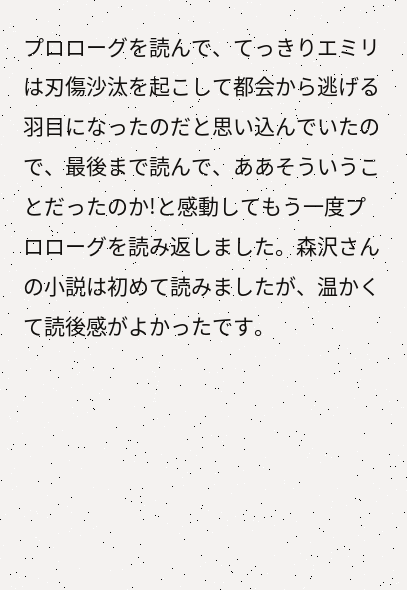プロローグを読んで、てっきりエミリは刃傷沙汰を起こして都会から逃げる羽目になったのだと思い込んでいたので、最後まで読んで、ああそういうことだったのか!と感動してもう一度プロローグを読み返しました。森沢さんの小説は初めて読みましたが、温かくて読後感がよかったです。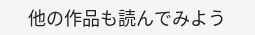他の作品も読んでみよう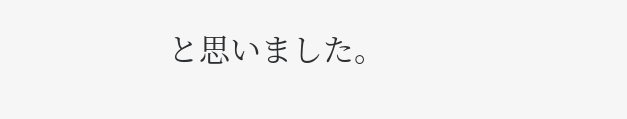と思いました。